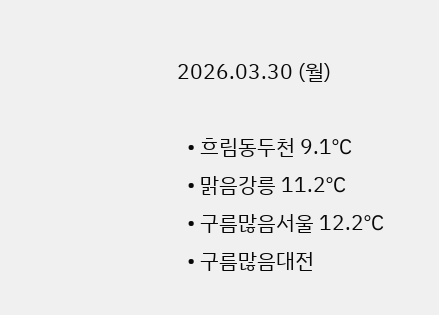2026.03.30 (월)

  • 흐림동두천 9.1℃
  • 맑음강릉 11.2℃
  • 구름많음서울 12.2℃
  • 구름많음대전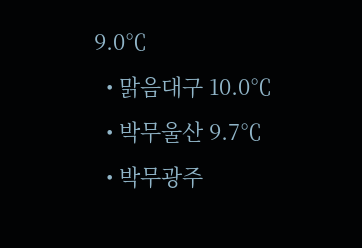9.0℃
  • 맑음대구 10.0℃
  • 박무울산 9.7℃
  • 박무광주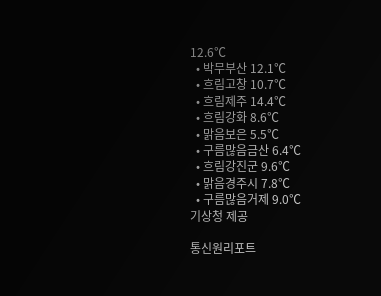12.6℃
  • 박무부산 12.1℃
  • 흐림고창 10.7℃
  • 흐림제주 14.4℃
  • 흐림강화 8.6℃
  • 맑음보은 5.5℃
  • 구름많음금산 6.4℃
  • 흐림강진군 9.6℃
  • 맑음경주시 7.8℃
  • 구름많음거제 9.0℃
기상청 제공

통신원리포트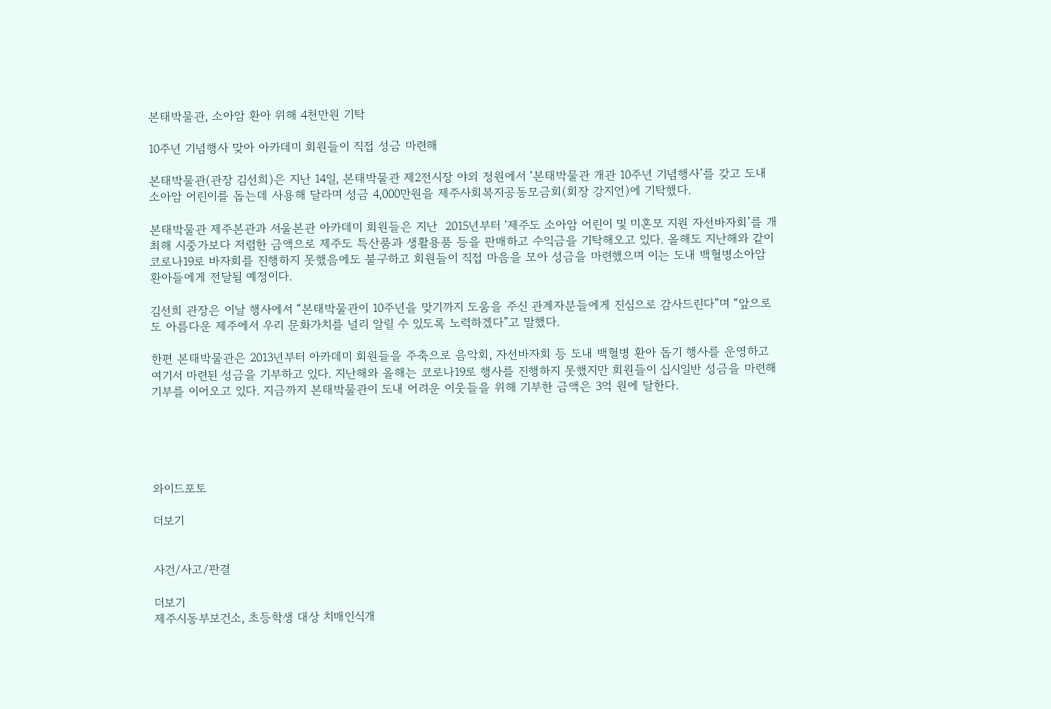본태박물관, 소아암 환아 위해 4천만원 기탁

10주년 기념행사 맞아 아카데미 회원들이 직접 성금 마련해

본태박물관(관장 김선희)은 지난 14일, 본태박물관 제2전시장 야외 정원에서 ‘본태박물관 개관 10주년 기념행사’를 갖고 도내 소아암 어린이를 돕는데 사용해 달라며 성금 4,000만원을 제주사회복지공동모금회(회장 강지언)에 기탁했다.

본태박물관 제주본관과 서울본관 아카데미 회원들은 지난  2015년부터 ‘제주도 소아암 어린이 및 미혼모 지원 자선바자회’를 개최해 시중가보다 저렴한 금액으로 제주도 특산품과 생활용품 등을 판매하고 수익금을 기탁해오고 있다. 올해도 지난해와 같이 코로나19로 바자회를 진행하지 못했음에도 불구하고 회원들이 직접 마음을 모아 성금을 마련했으며 이는 도내 백혈병소아암 환아들에게 전달될 예정이다.

김선희 관장은 이날 행사에서 “본태박물관이 10주년을 맞기까지 도움을 주신 관계자분들에게 진심으로 감사드린다”며 “앞으로도 아름다운 제주에서 우리 문화가치를 널리 알릴 수 있도록 노력하겠다”고 말했다.

한편 본태박물관은 2013년부터 아카데미 회원들을 주축으로 음악회, 자선바자회 등 도내 백혈병 환아 돕기 행사를 운영하고 여기서 마련된 성금을 기부하고 있다. 지난해와 올해는 코로나19로 행사를 진행하지 못했지만 회원들이 십시일반 성금을 마련해 기부를 이어오고 있다. 지금까지 본태박물관이 도내 어려운 이웃들을 위해 기부한 금액은 3억 원에 달한다.





와이드포토

더보기


사건/사고/판결

더보기
제주시동부보건소, 초등학생 대상 치매인식개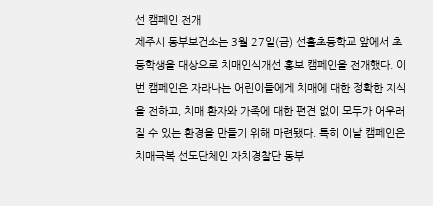선 캠페인 전개
제주시 동부보건소는 3월 27일(금) 선흘초등학교 앞에서 초등학생을 대상으로 치매인식개선 홍보 캠페인을 전개했다. 이번 캠페인은 자라나는 어린이들에게 치매에 대한 정확한 지식을 전하고, 치매 환자와 가족에 대한 편견 없이 모두가 어우러질 수 있는 환경을 만들기 위해 마련됐다. 특히 이날 캠페인은 치매극복 선도단체인 자치경찰단 동부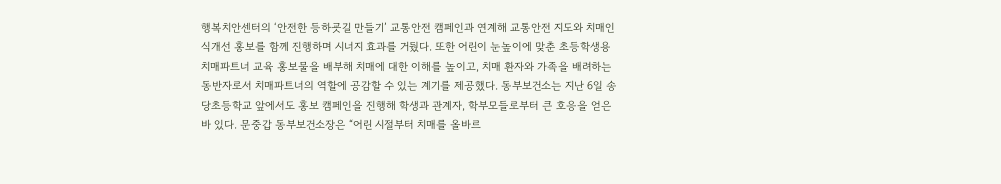행복치안센터의 ‘안전한 등하굣길 만들기’ 교통안전 캠페인과 연계해 교통안전 지도와 치매인식개선 홍보를 함께 진행하며 시너지 효과를 거뒀다. 또한 어린이 눈높이에 맞춘 초등학생용 치매파트너 교육 홍보물을 배부해 치매에 대한 이해를 높이고, 치매 환자와 가족을 배려하는 동반자로서 치매파트너의 역할에 공감할 수 있는 계기를 제공했다. 동부보건소는 지난 6일 송당초등학교 앞에서도 홍보 캠페인을 진행해 학생과 관계자, 학부모들로부터 큰 호응을 얻은 바 있다. 문중갑 동부보건소장은 “어린 시절부터 치매를 올바르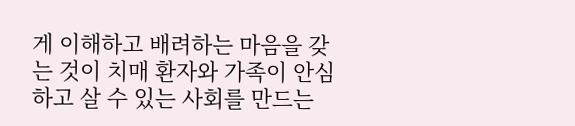게 이해하고 배려하는 마음을 갖는 것이 치매 환자와 가족이 안심하고 살 수 있는 사회를 만드는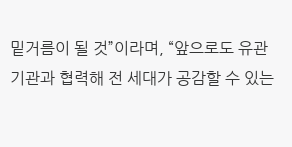밑거름이 될 것”이라며, “앞으로도 유관기관과 협력해 전 세대가 공감할 수 있는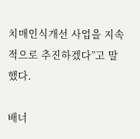치매인식개선 사업을 지속적으로 추진하겠다”고 말했다.

배너